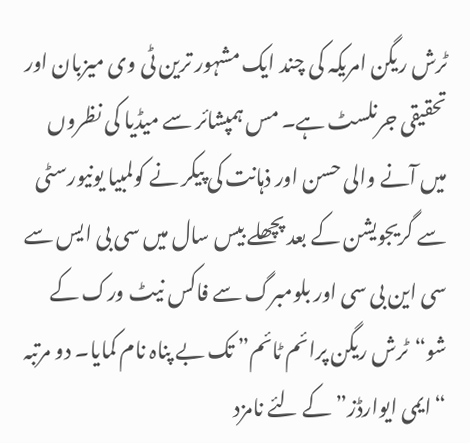ٹرش ریگن امریکہ کی چند ایک مشہور ترین ٹی وی میزبان اور تحقیقی جرنلسٹ ہے۔ مس ہمپشائر سے میڈیا کی نظروں میں آنے والی حسن اور ذہانت کی پیکر نے کولمبیا یونیورسٹی سے گریجویشن کے بعد پچھلے بیس سال میں سی بی ایس سے سی این بی سی اور بلومبرگ سے فاکس نیٹ ورک کے شو“ٹرش ریگن پرائم ٹائم” تک بے پناہ نام کمایا۔ دو مرتبہ “ایمی ایوارڈز” کے لئے نامزد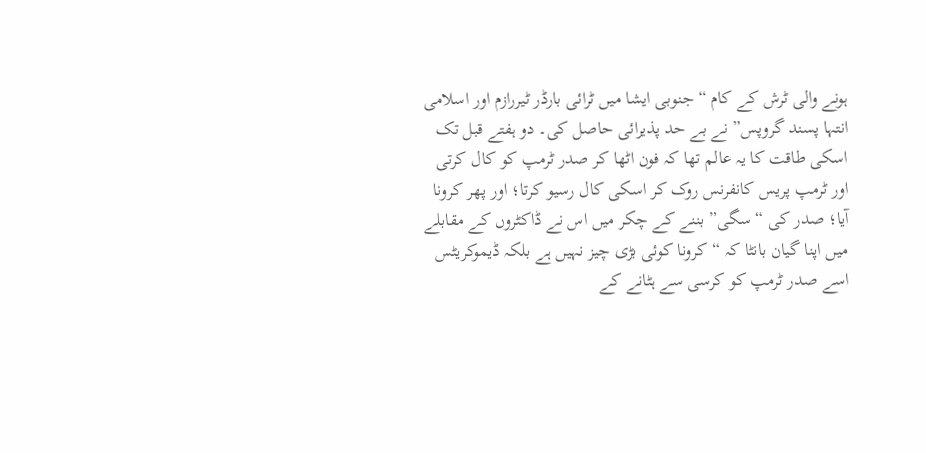ہونے والی ٹرش کے کام “جنوبی ایشا میں ٹرائی بارڈر ٹیررازم اور اسلامی انتہا پسند گروپس” نے بے حد پذیرائی حاصل کی۔ دو ہفتے قبل تک اسکی طاقت کا یہ عالم تھا کہ فون اٹھا کر صدر ٹرمپ کو کال کرتی اور ٹرمپ پریس کانفرنس روک کر اسکی کال رسیو کرتا؛ اور پھر کرونا آیا؛ صدر کی “سگی” بننے کے چکر میں اس نے ڈاکٹروں کے مقابلے میں اپنا گیان بانٹا کہ “کرونا کوئی بڑی چیز نہیں ہے بلکہ ڈیموکریٹس اسے صدر ٹرمپ کو کرسی سے ہٹانے کے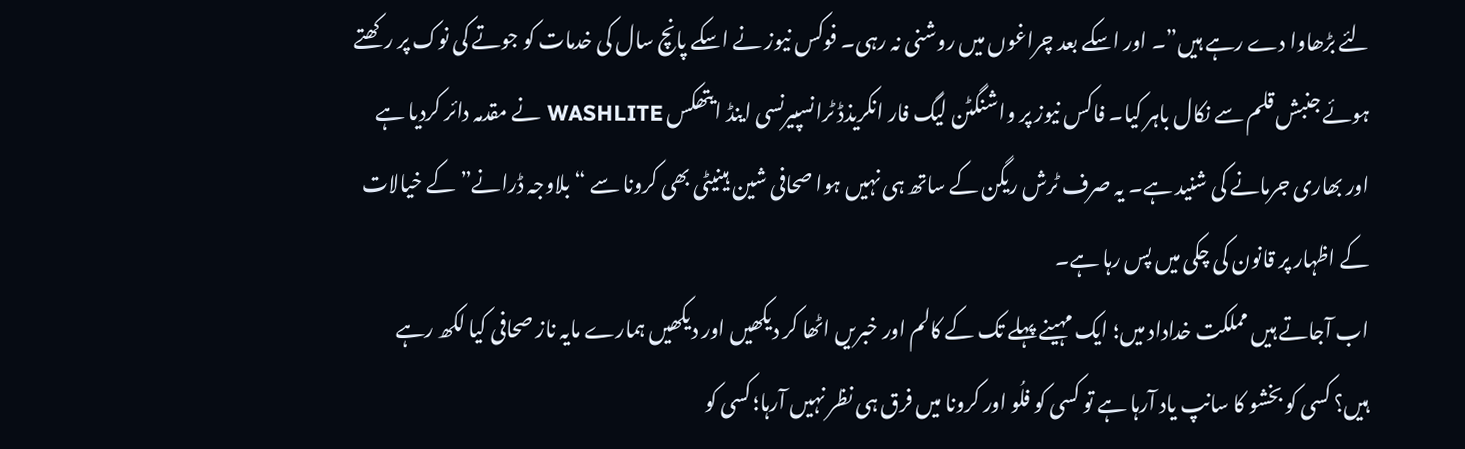لئے بڑھاوا دے رہے ہیں”۔ اور اسکے بعد چراغوں میں روشنی نہ رہی۔ فوکس نیوز نے اسکے پانچ سال کی خدمات کو جوتے کی نوک پر رکھتے ہوئے جنبش قلم سے نکال باہر کیا۔ فاکس نیوز پر واشنگٹن لیگ فار انکریذڈ ٹرانسپیرنسی اینڈ ایتھکس WASHLITE نے مقدمہ دائر کردیا ہے اور بھاری جرمانے کی شنید ہے۔ یہ صرف ٹرش ریگن کے ساتھ ہی نہیں ہوا صحافی شین ہینیٹی بھی کرونا سے “بلاوجہ ڈرانے” کے خیالات کے اظہار پر قانون کی چکی میں پس رہا ہے۔
اب آجاتے ہیں مملکت خداداد میں؛ ایک مہینے پہلے تک کے کالم اور خبریں اٹھا کر دیکھیں اور دیکھیں ہمارے مایہ ناز صحافی کیا لکھ رہے ہیں؟ کسی کو بخشو کا سانپ یاد آرہا ہے تو کسی کو فلُو اور کرونا میں فرق ہی نظر نہیں آرہا؛ کسی کو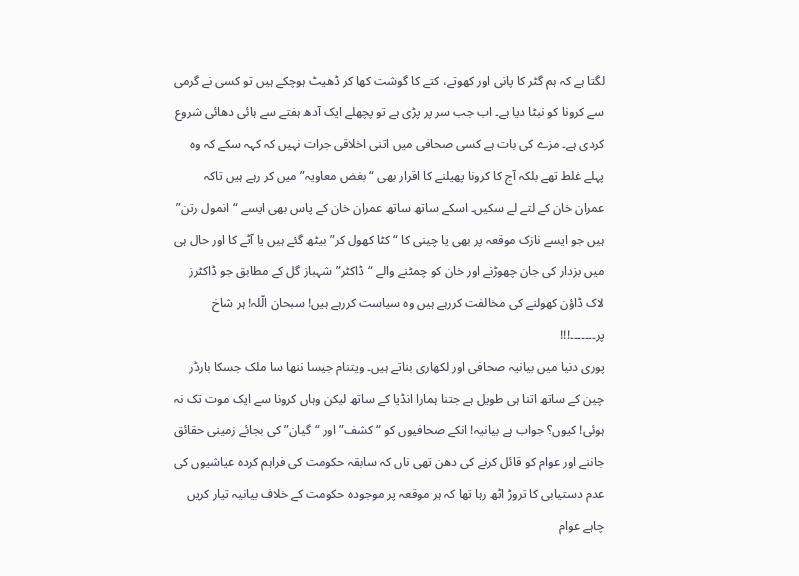لگتا ہے کہ ہم گٹر کا پانی اور کھوتے، کتے کا گوشت کھا کر ڈھیٹ ہوچکے ہیں تو کسی نے گرمی سے کرونا کو نبٹا دیا ہے۔ اب جب سر پر پڑی ہے تو پچھلے ایک آدھ ہفتے سے ہائی دھائی شروع کردی ہے۔ مزے کی بات ہے کسی صحافی میں اتنی اخلاقی جرات نہیں کہ کہہ سکے کہ وہ پہلے غلط تھے بلکہ آج کا کرونا پھیلنے کا اقرار بھی “بغض معاویہ” میں کر رہے ہیں تاکہ عمران خان کے لتے لے سکیں۔ اسکے ساتھ ساتھ عمران خان کے پاس بھی ایسے “انمول رتن” ہیں جو ایسے نازک موقعہ پر بھی یا چینی کا “کٹا کھول کر” بیٹھ گئے ہیں یا آٹے کا اور حال ہی میں بزدار کی جان چھوڑنے اور خان کو چمٹنے والے “ڈاکٹر”شہباز گل کے مطابق جو ڈاکٹرز لاک ڈاؤن کھولنے کی مخالفت کررہے ہیں وہ سیاست کررہے ہیں! سبحان الّلہ! ہر شاخ پر۔۔۔۔۔۔۔!!!
پوری دنیا میں بیانیہ صحافی اور لکھاری بناتے ہیں۔ ویتنام جیسا ننھا سا ملک جسکا بارڈر چین کے ساتھ اتنا ہی طویل ہے جتنا ہمارا انڈیا کے ساتھ لیکن وہاں کرونا سے ایک موت تک نہ ہوئی! کیوں؟ جواب ہے بیانیہ! انکے صحافیوں کو “کشف”اور “گیان” کی بجائے زمینی حقائق جاننے اور عوام کو قائل کرنے کی دھن تھی ناں کہ سابقہ حکومت کی فراہم کردہ عیاشیوں کی عدم دستیابی کا تروڑ اٹھ رہا تھا کہ ہر موقعہ پر موجودہ حکومت کے خلاف بیانیہ تیار کریں چاہے عوام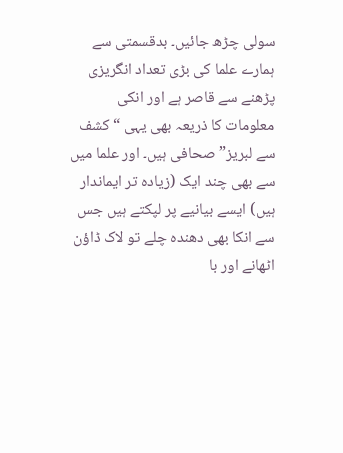سولی چڑھ جائیں۔ بدقسمتی سے ہمارے علما کی بڑی تعداد انگریزی پڑھنے سے قاصر ہے اور انکی معلومات کا ذریعہ بھی یہی “کشف سے لبریز” صحافی ہیں۔ اور علما میں سے بھی چند ایک (زیادہ تر ایماندار ہیں) ایسے بیانیے پر لپکتے ہیں جس سے انکا بھی دھندہ چلے تو لاک ڈاؤن اٹھانے اور با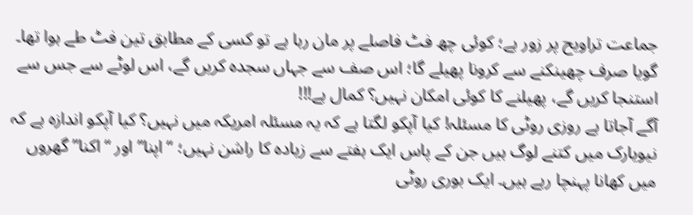جماعت تراویح پر زور ہے؛ کوئی چھ فٹ فاصلے پر مان رہا ہے تو کسی کے مطابق تین فٹ طے ہوا تھا۔ گویا صرف چھینکنے سے کرونا پھیلے گا؛ اس صف سے جہاں سجدہ کریں گے، اس لوٹے سے جس سے استنجا کریں گے، پھیلنے کا کوئی امکان نہیں؟ کمال ہے!!!
آگے آجاتا ہے روزی روٹی کا مسئلہ! کیا آپکو لگتا ہے کہ یہ مسئلہ امریکہ میں نہیں؟ کیا آپکو اندازہ ہے کہ نیویارک میں کتنے لوگ ہیں جن کے پاس ایک ہفتے سے زیادہ کا راشن نہیں؛ “اپنا” اور “اکنا” گھروں میں کھانا پہنچا رہے ہیں۔ ایک بوری روٹی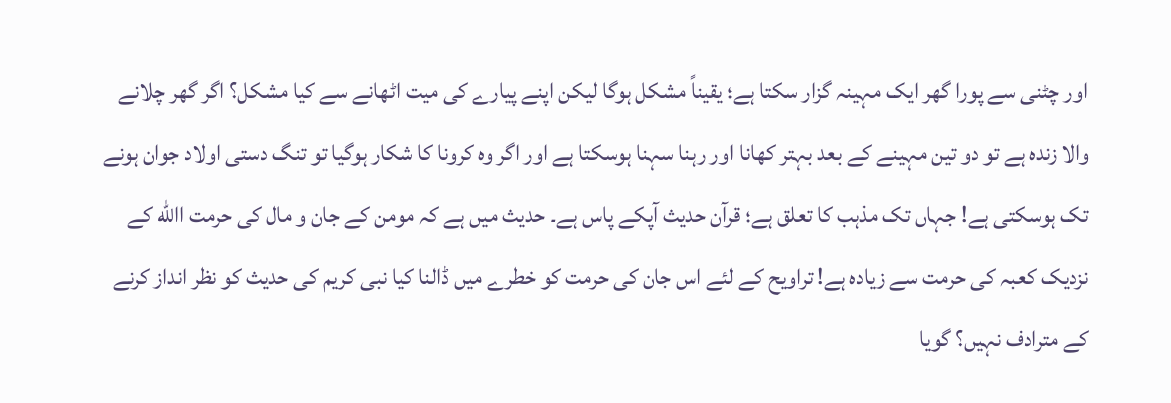اور چٹنی سے پورا گھر ایک مہینہ گزار سکتا ہے؛ یقیناً مشکل ہوگا لیکن اپنے پیارے کی میت اٹھانے سے کیا مشکل؟ اگر گھر چلانے والا زندہ ہے تو دو تین مہینے کے بعد بہتر کھانا اور رہنا سہنا ہوسکتا ہے اور اگر وہ کرونا کا شکار ہوگیا تو تنگ دستی اولاد جوان ہونے تک ہوسکتی ہے! جہاں تک مذہب کا تعلق ہے؛ قرآن حدیث آپکے پاس ہے۔ حدیث میں ہے کہ مومن کے جان و مال کی حرمت االله کے نزدیک کعبہ کی حرمت سے زیادہ ہے! تراویح کے لئے اس جان کی حرمت کو خطرے میں ڈالنا کیا نبی کریم کی حدیث کو نظر انداز کرنے کے مترادف نہیں؟ گویا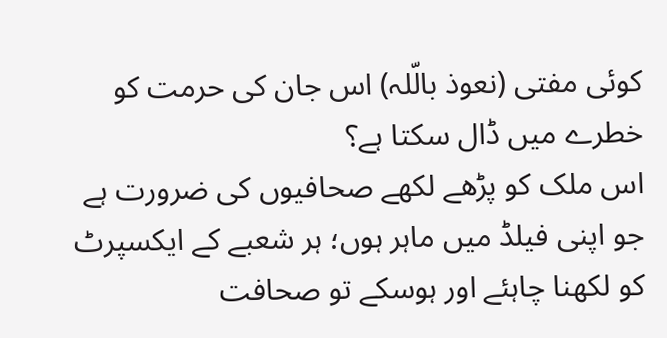کوئی مفتی (نعوذ بالّلہ) اس جان کی حرمت کو خطرے میں ڈال سکتا ہے؟
اس ملک کو پڑھے لکھے صحافیوں کی ضرورت ہے جو اپنی فیلڈ میں ماہر ہوں؛ ہر شعبے کے ایکسپرٹ کو لکھنا چاہئے اور ہوسکے تو صحافت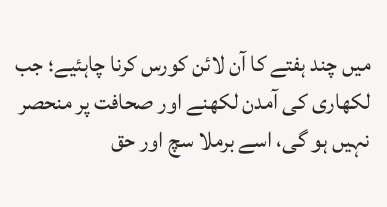میں چند ہفتے کا آن لائن کورس کرنا چاہئیے؛ جب لکھاری کی آمدن لکھنے اور صحافت پر منحصر نہیں ہو گی، اسے برملا سچ اور حق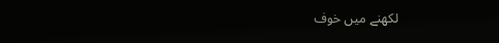لکھنے میں خوف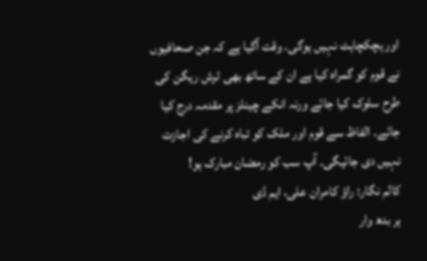اور ہچکچاہٹ نہیں ہوگی۔ وقت آگیا ہے کہ جن صحافیوں نے قوم کو گمراہ کیا ہے ان کے ساتھ بھی ٹرش ریگن کی طرح سلوک کیا جائے ورنہ انکے چینلز پر مقدمہ درج کیا جائے۔ الفاظ سے قوم اور ملک کو تباہ کرنے کی اجازت نہیں دی جائیگی۔ آپ سب کو رمضان مبارک ہو!
کالم نگار: راؤ کامران علی، ایم ڈی
ہر بدھ وار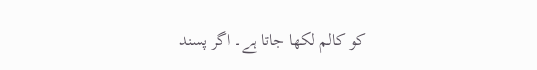کو کالم لکھا جاتا ہے۔ اگر پسند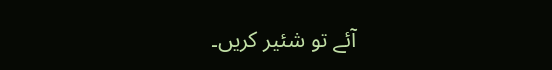آئے تو شئیر کریں۔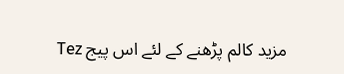مزید کالم پڑھنے کے لئے اس پیج Tez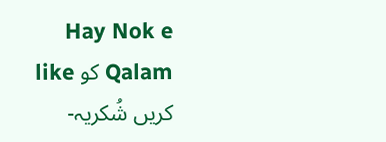Hay Nok e Qalam کو like کریں شُکریہ-